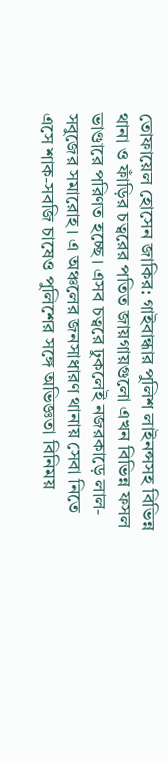তোফায়েল হোসেন জাকির: গাইবান্ধার পুলিশ লাইনন্সসহ বিভিন্ন থানা ও ফাঁড়ির চত্বরের পতিত জায়গায়গুলো এখন বিভিন্ন ফসল ভাণ্ডারে পরিণত হচ্ছে। এসব চত্বরে ঢুকলেই নজরকাড়ে লাল-সবুজের সমারোহ। এ অঞ্চলের জনসাধারণ থানায় সেবা নিতে এসে শাক-সবজি চাষেও পুলিশের সঙ্গে অভিজ্ঞতা বিনিময়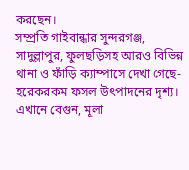করছেন।
সম্প্রতি গাইবান্ধার সুন্দরগঞ্জ, সাদুল্লাপুর, ফুলছড়িসহ আরও বিভিন্ন থানা ও ফাঁড়ি ক্যাম্পাসে দেখা গেছে- হরেকরকম ফসল উৎপাদনের দৃশ্য। এখানে বেগুন, মূলা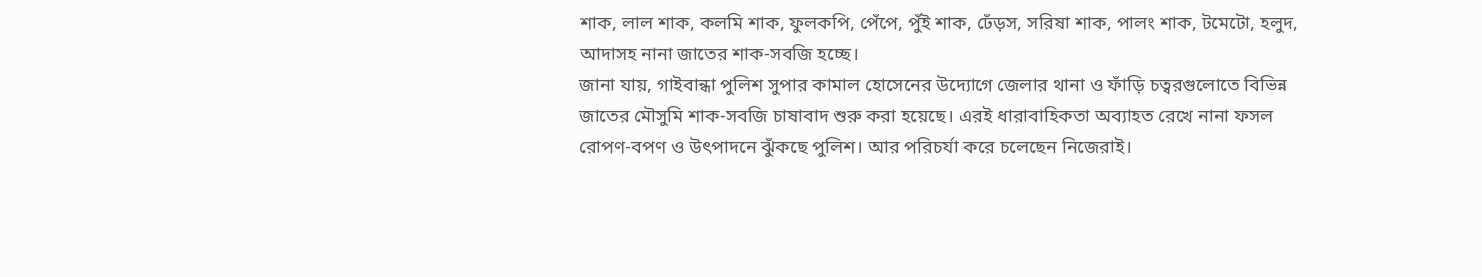শাক, লাল শাক, কলমি শাক, ফুলকপি, পেঁপে, পুঁই শাক, ঢেঁড়স, সরিষা শাক, পালং শাক, টমেটো, হলুদ, আদাসহ নানা জাতের শাক-সবজি হচ্ছে।
জানা যায়, গাইবান্ধা পুলিশ সুপার কামাল হোসেনের উদ্যোগে জেলার থানা ও ফাঁড়ি চত্বরগুলোতে বিভিন্ন জাতের মৌসুমি শাক-সবজি চাষাবাদ শুরু করা হয়েছে। এরই ধারাবাহিকতা অব্যাহত রেখে নানা ফসল রোপণ-বপণ ও উৎপাদনে ঝুঁকছে পুলিশ। আর পরিচর্যা করে চলেছেন নিজেরাই।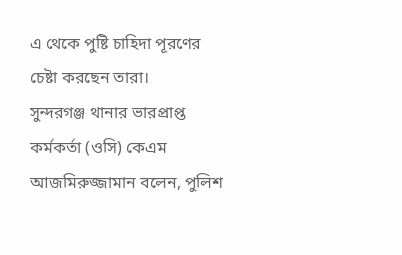এ থেকে পুষ্টি চাহিদা পূরণের চেষ্টা করছেন তারা।
সুন্দরগঞ্জ থানার ভারপ্রাপ্ত কর্মকর্তা (ওসি) কেএম আজমিরুজ্জামান বলেন, পুলিশ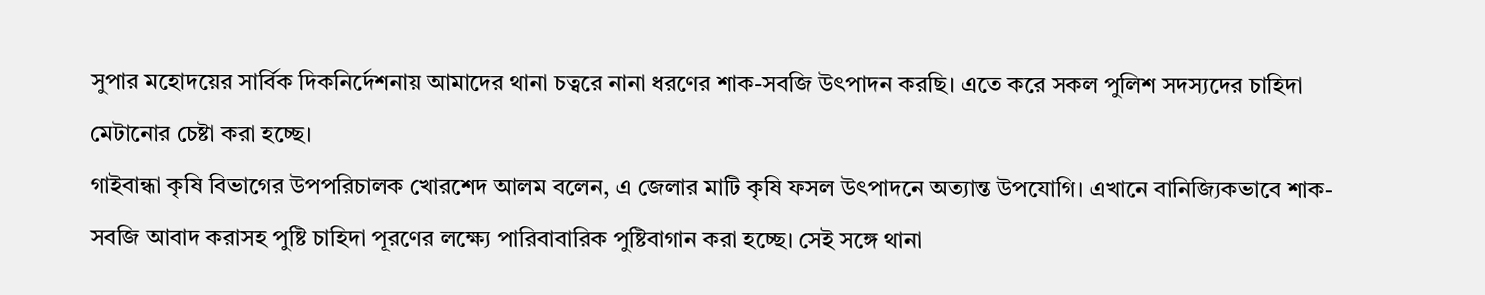সুপার মহোদয়ের সার্বিক দিকনির্দেশনায় আমাদের থানা চত্বরে নানা ধরণের শাক-সবজি উৎপাদন করছি। এতে করে সকল পুলিশ সদস্যদের চাহিদা মেটানোর চেষ্টা করা হচ্ছে।
গাইবান্ধা কৃষি বিভাগের উপপরিচালক খোরশেদ আলম বলেন, এ জেলার মাটি কৃষি ফসল উৎপাদনে অত্যান্ত উপযোগি। এখানে বানিজ্যিকভাবে শাক-সবজি আবাদ করাসহ পুষ্টি চাহিদা পূরণের লক্ষ্যে পারিবাবারিক পুষ্টিবাগান করা হচ্ছে। সেই সঙ্গে থানা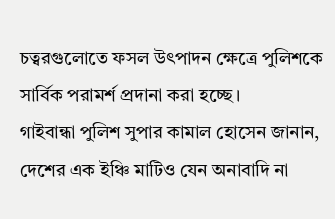চত্বরগুলোতে ফসল উৎপাদন ক্ষেত্রে পুলিশকে সার্বিক পরামর্শ প্রদানা করা হচ্ছে।
গাইবান্ধা পুলিশ সুপার কামাল হোসেন জানান, দেশের এক ইঞ্চি মাটিও যেন অনাবাদি না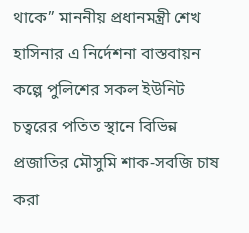থাকে” মাননীয় প্রধানমন্ত্রী শেখ হাসিনার এ নির্দেশনা বাস্তবায়ন কল্পে পুলিশের সকল ইউনিট চত্বরের পতিত স্থানে বিভিন্ন প্রজাতির মৌসুমি শাক-সবজি চাষ করা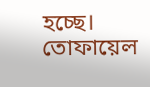হচ্ছে।
তোফায়েল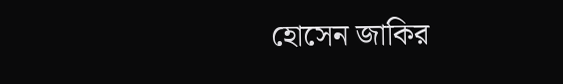হোসেন জাকির